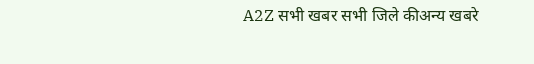A2Z सभी खबर सभी जिले कीअन्य खबरे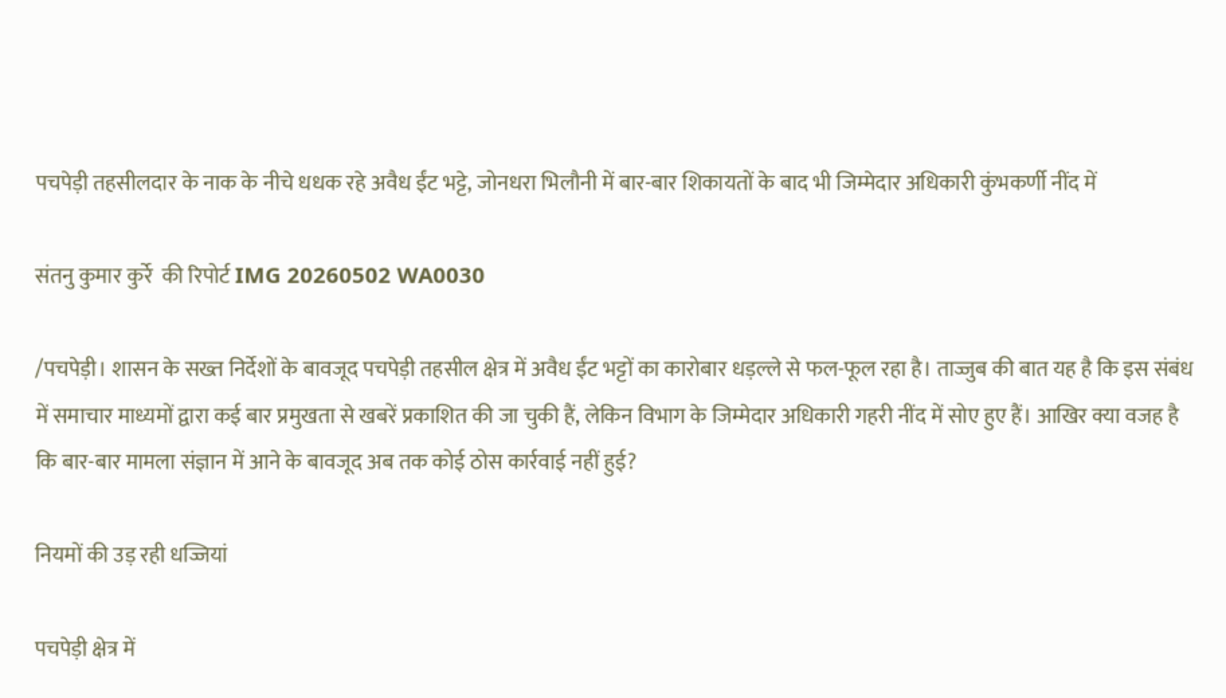पचपेड़ी तहसीलदार के नाक के नीचे धधक रहे अवैध ईंट भट्टे, जोनधरा भिलौनी में बार-बार शिकायतों के बाद भी जिम्मेदार अधिकारी कुंभकर्णी नींद में

संतनु कुमार कुर्रे  की रिपोर्ट IMG 20260502 WA0030

/पचपेड़ी। शासन के सख्त निर्देशों के बावजूद पचपेड़ी तहसील क्षेत्र में अवैध ईंट भट्टों का कारोबार धड़ल्ले से फल-फूल रहा है। ताज्जुब की बात यह है कि इस संबंध में समाचार माध्यमों द्वारा कई बार प्रमुखता से खबरें प्रकाशित की जा चुकी हैं, लेकिन विभाग के जिम्मेदार अधिकारी गहरी नींद में सोए हुए हैं। आखिर क्या वजह है कि बार-बार मामला संज्ञान में आने के बावजूद अब तक कोई ठोस कार्रवाई नहीं हुई?

नियमों की उड़ रही धज्जियां

पचपेड़ी क्षेत्र में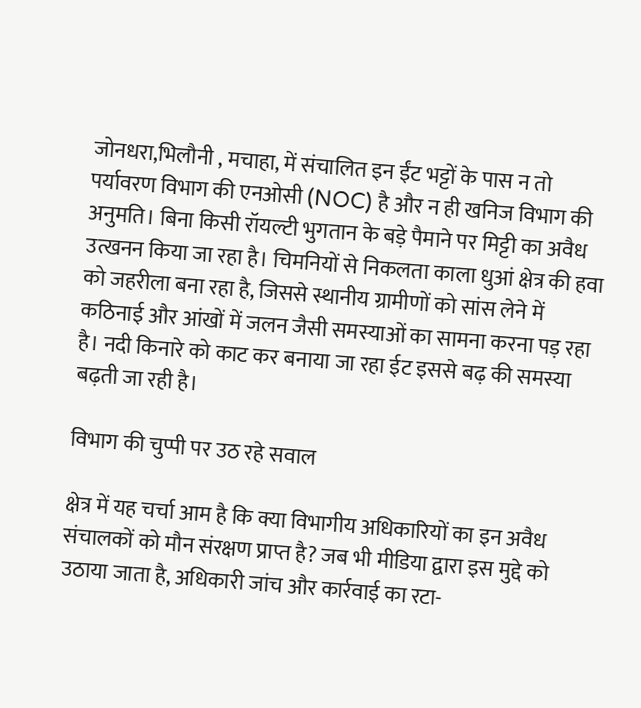जोनधरा,भिलौनी , मचाहा, में संचालित इन ईंट भट्टों के पास न तो पर्यावरण विभाग की एनओसी (NOC) है और न ही खनिज विभाग की अनुमति। बिना किसी रॉयल्टी भुगतान के बड़े पैमाने पर मिट्टी का अवैध उत्खनन किया जा रहा है। चिमनियों से निकलता काला धुआं क्षेत्र की हवा को जहरीला बना रहा है, जिससे स्थानीय ग्रामीणों को सांस लेने में कठिनाई और आंखों में जलन जैसी समस्याओं का सामना करना पड़ रहा है। नदी किनारे को काट कर बनाया जा रहा ईट इससे बढ़ की समस्या बढ़ती जा रही है।

विभाग की चुप्पी पर उठ रहे सवाल

क्षेत्र में यह चर्चा आम है कि क्या विभागीय अधिकारियों का इन अवैध संचालकों को मौन संरक्षण प्राप्त है? जब भी मीडिया द्वारा इस मुद्दे को उठाया जाता है, अधिकारी जांच और कार्रवाई का रटा-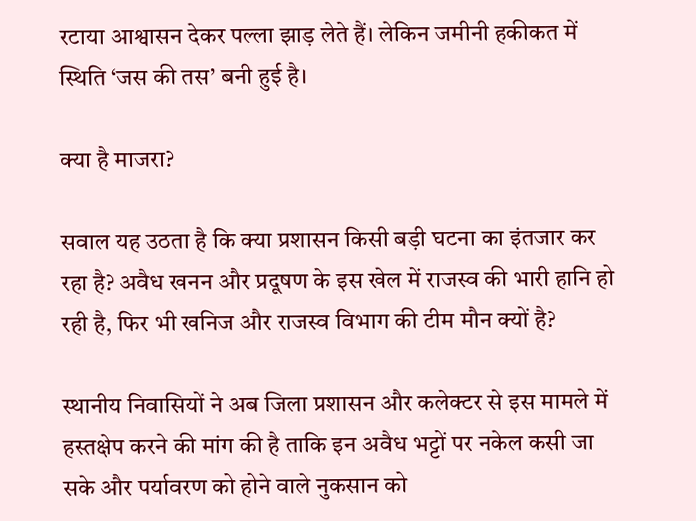रटाया आश्वासन देकर पल्ला झाड़ लेते हैं। लेकिन जमीनी हकीकत में स्थिति ‘जस की तस’ बनी हुई है।

क्या है माजरा?

सवाल यह उठता है कि क्या प्रशासन किसी बड़ी घटना का इंतजार कर रहा है? अवैध खनन और प्रदूषण के इस खेल में राजस्व की भारी हानि हो रही है, फिर भी खनिज और राजस्व विभाग की टीम मौन क्यों है?

स्थानीय निवासियों ने अब जिला प्रशासन और कलेक्टर से इस मामले में हस्तक्षेप करने की मांग की है ताकि इन अवैध भट्टों पर नकेल कसी जा सके और पर्यावरण को होने वाले नुकसान को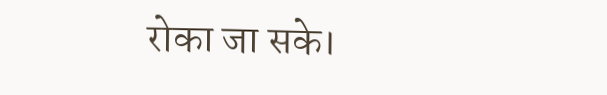रोका जा सके।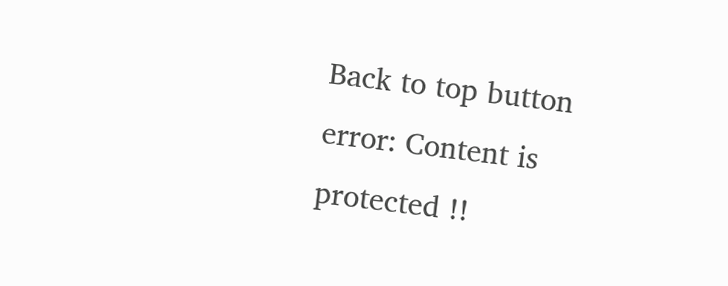Back to top button
error: Content is protected !!